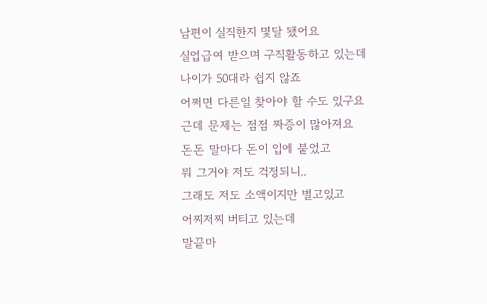남편이 실직한지 몇달 됐어요
실업급여 받으며 구직활동하고 있는데
나이가 50대라 쉽지 않죠
어쩌면 다른일 찾아야 할 수도 있구요
근데 문제는 점점 짜증이 많아져요
돈돈 말마다 돈이 입에 붙었고
뭐 그거야 저도 걱정되니..
그래도 저도 소액이지만 벌고있고
어찌저찌 버티고 있는데
말끝마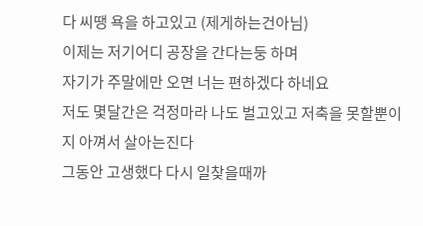다 씨땡 욕을 하고있고 (제게하는건아님)
이제는 저기어디 공장을 간다는둥 하며
자기가 주말에만 오면 너는 편하겠다 하네요
저도 몇달간은 걱정마라 나도 벌고있고 저축을 못할뿐이지 아껴서 살아는진다
그동안 고생했다 다시 일찾을때까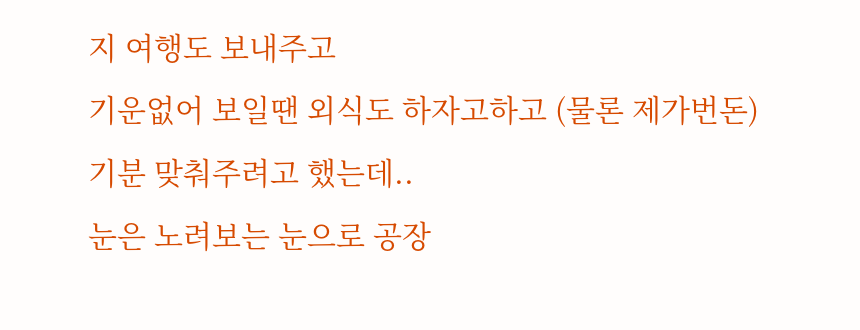지 여행도 보내주고
기운없어 보일땐 외식도 하자고하고 (물론 제가번돈)
기분 맞춰주려고 했는데..
눈은 노려보는 눈으로 공장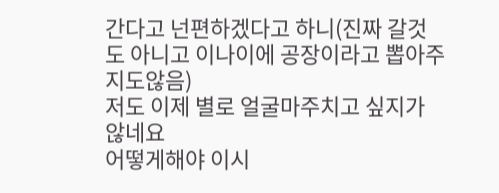간다고 넌편하겠다고 하니(진짜 갈것도 아니고 이나이에 공장이라고 뽑아주지도않음)
저도 이제 별로 얼굴마주치고 싶지가 않네요
어떻게해야 이시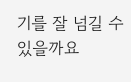기를 잘 넘길 수 있을까요